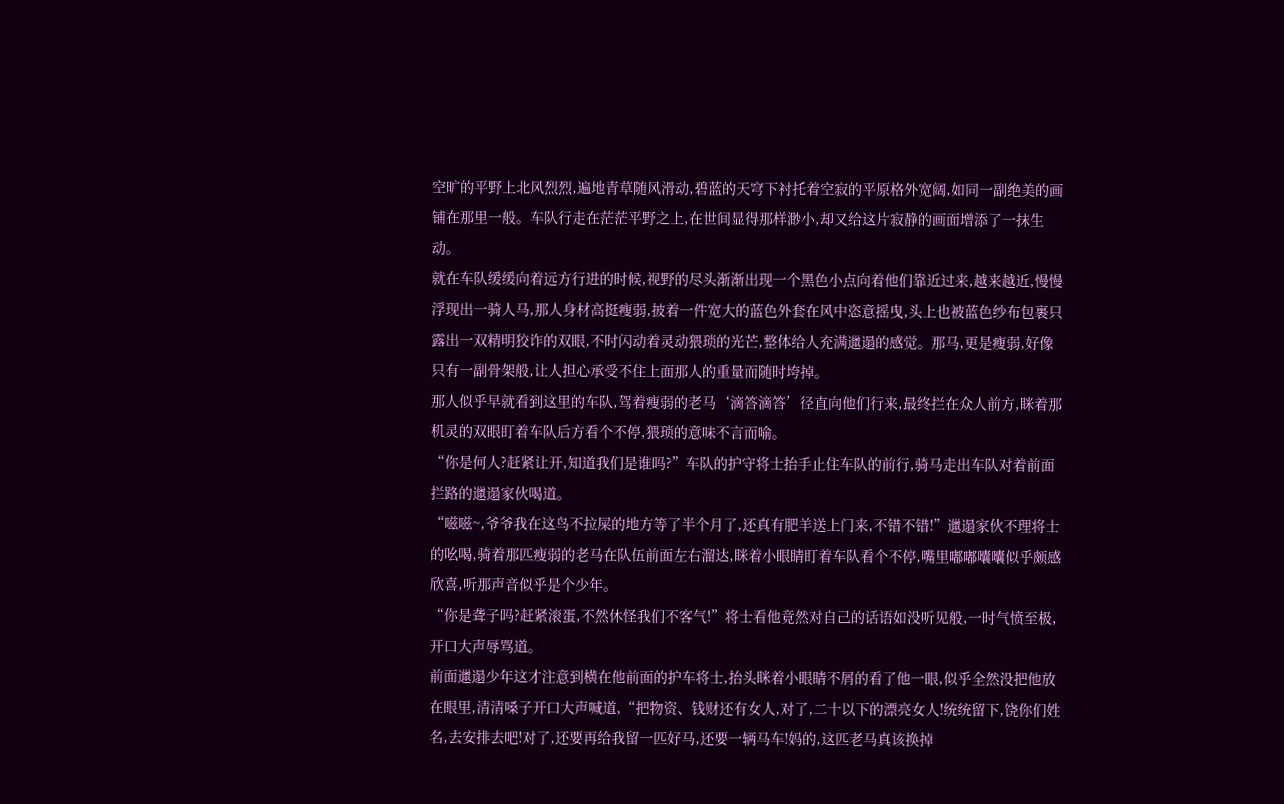空旷的平野上北风烈烈,遍地青草随风滑动,碧蓝的天穹下衬托着空寂的平原格外宽阔,如同一副绝美的画铺在那里一般。车队行走在茫茫平野之上,在世间显得那样渺小,却又给这片寂静的画面增添了一抹生动。
就在车队缓缓向着远方行进的时候,视野的尽头渐渐出现一个黑色小点向着他们靠近过来,越来越近,慢慢浮现出一骑人马,那人身材高挺瘦弱,披着一件宽大的蓝色外套在风中恣意摇曳,头上也被蓝色纱布包裹只露出一双精明狡诈的双眼,不时闪动着灵动猥琐的光芒,整体给人充满邋遢的感觉。那马,更是瘦弱,好像只有一副骨架般,让人担心承受不住上面那人的重量而随时垮掉。
那人似乎早就看到这里的车队,驾着瘦弱的老马‘滴答滴答’径直向他们行来,最终拦在众人前方,眯着那机灵的双眼盯着车队后方看个不停,猥琐的意味不言而喻。
“你是何人?赶紧让开,知道我们是谁吗?”车队的护守将士抬手止住车队的前行,骑马走出车队对着前面拦路的邋遢家伙喝道。
“嗞嗞~,爷爷我在这鸟不拉屎的地方等了半个月了,还真有肥羊送上门来,不错不错!”邋遢家伙不理将士的吆喝,骑着那匹瘦弱的老马在队伍前面左右溜达,眯着小眼睛盯着车队看个不停,嘴里嘟嘟囔囔似乎颇感欣喜,听那声音似乎是个少年。
“你是聋子吗?赶紧滚蛋,不然休怪我们不客气!”将士看他竟然对自己的话语如没听见般,一时气愤至极,开口大声辱骂道。
前面邋遢少年这才注意到横在他前面的护车将士,抬头眯着小眼睛不屑的看了他一眼,似乎全然没把他放在眼里,清清嗓子开口大声喊道,“把物资、钱财还有女人,对了,二十以下的漂亮女人!统统留下,饶你们姓名,去安排去吧!对了,还要再给我留一匹好马,还要一辆马车!妈的,这匹老马真该换掉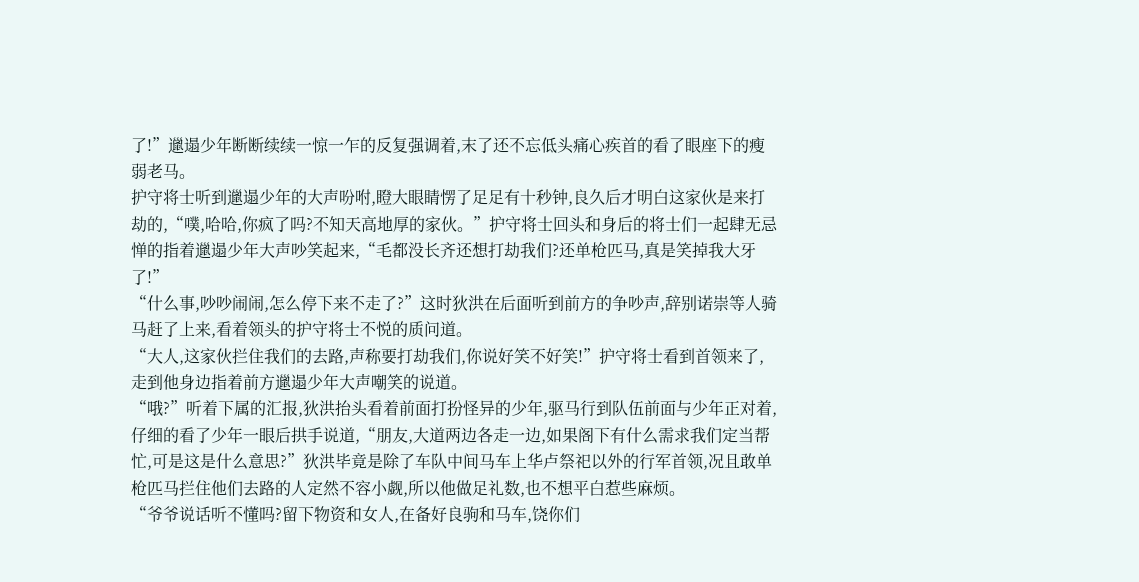了!”邋遢少年断断续续一惊一乍的反复强调着,末了还不忘低头痛心疾首的看了眼座下的瘦弱老马。
护守将士听到邋遢少年的大声吩咐,瞪大眼睛愣了足足有十秒钟,良久后才明白这家伙是来打劫的,“噗,哈哈,你疯了吗?不知天高地厚的家伙。”护守将士回头和身后的将士们一起肆无忌惮的指着邋遢少年大声吵笑起来,“毛都没长齐还想打劫我们?还单枪匹马,真是笑掉我大牙了!”
“什么事,吵吵闹闹,怎么停下来不走了?”这时狄洪在后面听到前方的争吵声,辞别诺崇等人骑马赶了上来,看着领头的护守将士不悦的质问道。
“大人,这家伙拦住我们的去路,声称要打劫我们,你说好笑不好笑!”护守将士看到首领来了,走到他身边指着前方邋遢少年大声嘲笑的说道。
“哦?”听着下属的汇报,狄洪抬头看着前面打扮怪异的少年,驱马行到队伍前面与少年正对着,仔细的看了少年一眼后拱手说道,“朋友,大道两边各走一边,如果阁下有什么需求我们定当帮忙,可是这是什么意思?”狄洪毕竟是除了车队中间马车上华卢祭祀以外的行军首领,况且敢单枪匹马拦住他们去路的人定然不容小觑,所以他做足礼数,也不想平白惹些麻烦。
“爷爷说话听不懂吗?留下物资和女人,在备好良驹和马车,饶你们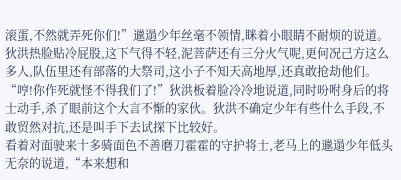滚蛋,不然就弄死你们!”邋遢少年丝毫不领情,眯着小眼睛不耐烦的说道。
狄洪热脸贴冷屁股,这下气得不轻,泥菩萨还有三分火气呢,更何况己方这么多人,队伍里还有部落的大祭司,这小子不知天高地厚,还真敢抢劫他们。
“哼!你作死就怪不得我们了!”狄洪板着脸冷冷地说道,同时吩咐身后的将士动手,杀了眼前这个大言不惭的家伙。狄洪不确定少年有些什么手段,不敢贸然对抗,还是叫手下去试探下比较好。
看着对面驶来十多骑面色不善磨刀霍霍的守护将士,老马上的邋遢少年低头无奈的说道,“本来想和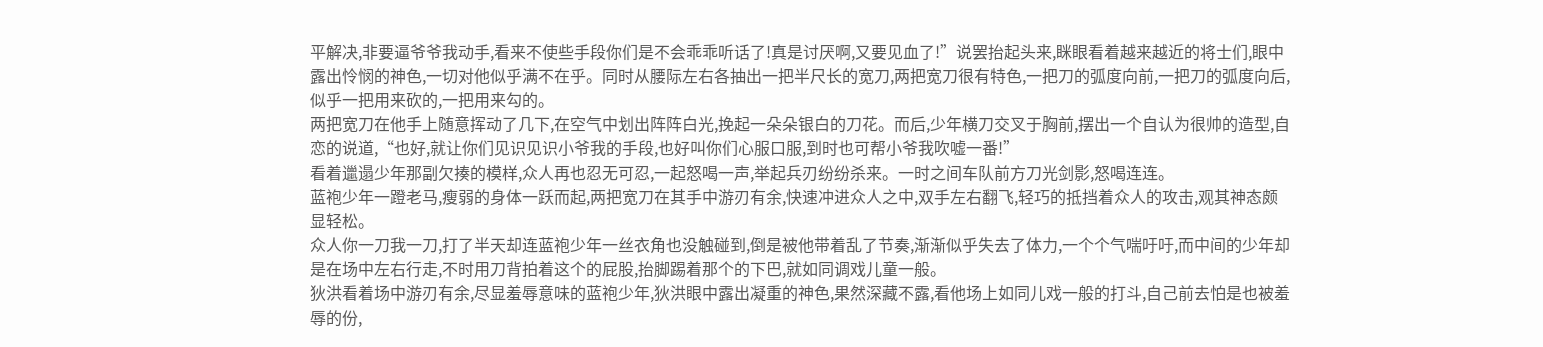平解决,非要逼爷爷我动手,看来不使些手段你们是不会乖乖听话了!真是讨厌啊,又要见血了!”说罢抬起头来,眯眼看着越来越近的将士们,眼中露出怜悯的神色,一切对他似乎满不在乎。同时从腰际左右各抽出一把半尺长的宽刀,两把宽刀很有特色,一把刀的弧度向前,一把刀的弧度向后,似乎一把用来砍的,一把用来勾的。
两把宽刀在他手上随意挥动了几下,在空气中划出阵阵白光,挽起一朵朵银白的刀花。而后,少年横刀交叉于胸前,摆出一个自认为很帅的造型,自恋的说道,“也好,就让你们见识见识小爷我的手段,也好叫你们心服口服,到时也可帮小爷我吹嘘一番!”
看着邋遢少年那副欠揍的模样,众人再也忍无可忍,一起怒喝一声,举起兵刃纷纷杀来。一时之间车队前方刀光剑影,怒喝连连。
蓝袍少年一蹬老马,瘦弱的身体一跃而起,两把宽刀在其手中游刃有余,快速冲进众人之中,双手左右翻飞,轻巧的抵挡着众人的攻击,观其神态颇显轻松。
众人你一刀我一刀,打了半天却连蓝袍少年一丝衣角也没触碰到,倒是被他带着乱了节奏,渐渐似乎失去了体力,一个个气喘吁吁,而中间的少年却是在场中左右行走,不时用刀背拍着这个的屁股,抬脚踢着那个的下巴,就如同调戏儿童一般。
狄洪看着场中游刃有余,尽显羞辱意味的蓝袍少年,狄洪眼中露出凝重的神色,果然深藏不露,看他场上如同儿戏一般的打斗,自己前去怕是也被羞辱的份,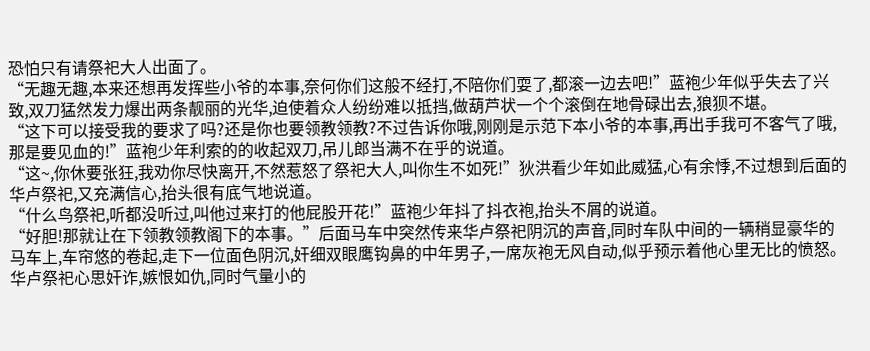恐怕只有请祭祀大人出面了。
“无趣无趣,本来还想再发挥些小爷的本事,奈何你们这般不经打,不陪你们耍了,都滚一边去吧!”蓝袍少年似乎失去了兴致,双刀猛然发力爆出两条靓丽的光华,迫使着众人纷纷难以抵挡,做葫芦状一个个滚倒在地骨碌出去,狼狈不堪。
“这下可以接受我的要求了吗?还是你也要领教领教?不过告诉你哦,刚刚是示范下本小爷的本事,再出手我可不客气了哦,那是要见血的!”蓝袍少年利索的的收起双刀,吊儿郎当满不在乎的说道。
“这~,你休要张狂,我劝你尽快离开,不然惹怒了祭祀大人,叫你生不如死!”狄洪看少年如此威猛,心有余悸,不过想到后面的华卢祭祀,又充满信心,抬头很有底气地说道。
“什么鸟祭祀,听都没听过,叫他过来打的他屁股开花!”蓝袍少年抖了抖衣袍,抬头不屑的说道。
“好胆!那就让在下领教领教阁下的本事。”后面马车中突然传来华卢祭祀阴沉的声音,同时车队中间的一辆稍显豪华的马车上,车帘悠的卷起,走下一位面色阴沉,奸细双眼鹰钩鼻的中年男子,一席灰袍无风自动,似乎预示着他心里无比的愤怒。
华卢祭祀心思奸诈,嫉恨如仇,同时气量小的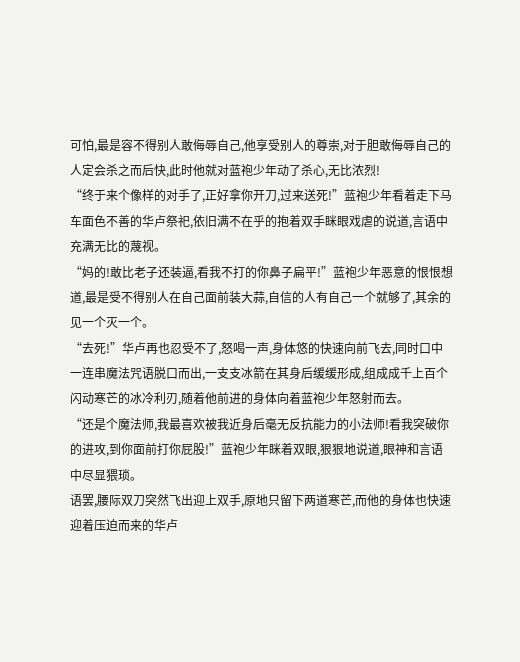可怕,最是容不得别人敢侮辱自己,他享受别人的尊崇,对于胆敢侮辱自己的人定会杀之而后快,此时他就对蓝袍少年动了杀心,无比浓烈!
“终于来个像样的对手了,正好拿你开刀,过来送死!”蓝袍少年看着走下马车面色不善的华卢祭祀,依旧满不在乎的抱着双手眯眼戏虐的说道,言语中充满无比的蔑视。
“妈的!敢比老子还装逼,看我不打的你鼻子扁平!”蓝袍少年恶意的恨恨想道,最是受不得别人在自己面前装大蒜,自信的人有自己一个就够了,其余的见一个灭一个。
“去死!”华卢再也忍受不了,怒喝一声,身体悠的快速向前飞去,同时口中一连串魔法咒语脱口而出,一支支冰箭在其身后缓缓形成,组成成千上百个闪动寒芒的冰冷利刃,随着他前进的身体向着蓝袍少年怒射而去。
“还是个魔法师,我最喜欢被我近身后毫无反抗能力的小法师!看我突破你的进攻,到你面前打你屁股!”蓝袍少年眯着双眼,狠狠地说道,眼神和言语中尽显猥琐。
语罢,腰际双刀突然飞出迎上双手,原地只留下两道寒芒,而他的身体也快速迎着压迫而来的华卢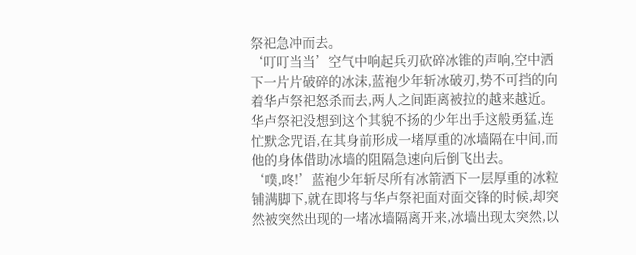祭祀急冲而去。
‘叮叮当当’空气中响起兵刃砍碎冰锥的声响,空中洒下一片片破碎的冰沫,蓝袍少年斩冰破刃,势不可挡的向着华卢祭祀怒杀而去,两人之间距离被拉的越来越近。
华卢祭祀没想到这个其貌不扬的少年出手这般勇猛,连忙默念咒语,在其身前形成一堵厚重的冰墙隔在中间,而他的身体借助冰墙的阻隔急速向后倒飞出去。
‘噗,咚!’蓝袍少年斩尽所有冰箭洒下一层厚重的冰粒铺满脚下,就在即将与华卢祭祀面对面交锋的时候,却突然被突然出现的一堵冰墙隔离开来,冰墙出现太突然,以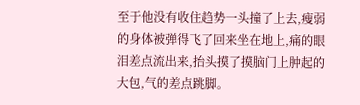至于他没有收住趋势一头撞了上去,瘦弱的身体被弹得飞了回来坐在地上,痛的眼泪差点流出来,抬头摸了摸脑门上肿起的大包,气的差点跳脚。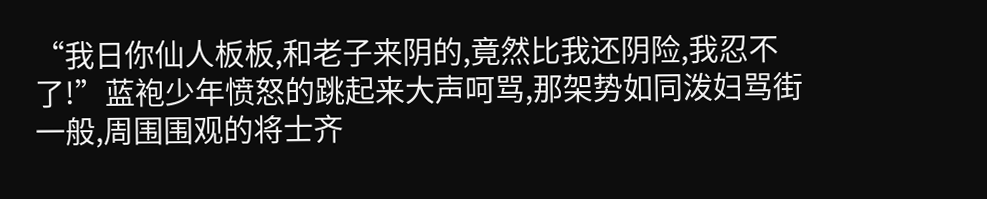“我日你仙人板板,和老子来阴的,竟然比我还阴险,我忍不了!”蓝袍少年愤怒的跳起来大声呵骂,那架势如同泼妇骂街一般,周围围观的将士齐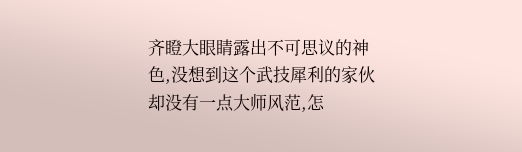齐瞪大眼睛露出不可思议的神色,没想到这个武技犀利的家伙却没有一点大师风范,怎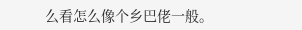么看怎么像个乡巴佬一般。